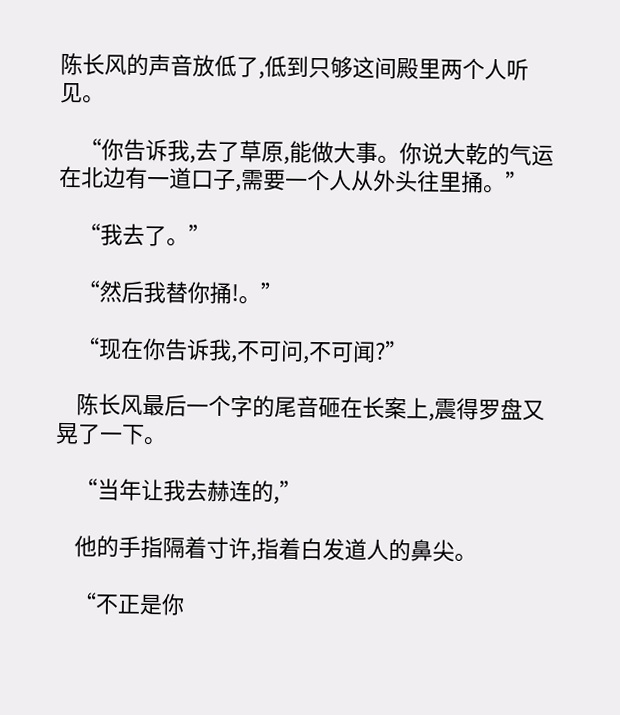陈长风的声音放低了,低到只够这间殿里两个人听见。

    “你告诉我,去了草原,能做大事。你说大乾的气运在北边有一道口子,需要一个人从外头往里捅。”

    “我去了。”

    “然后我替你捅!。”

    “现在你告诉我,不可问,不可闻?”

    陈长风最后一个字的尾音砸在长案上,震得罗盘又晃了一下。

    “当年让我去赫连的,”

    他的手指隔着寸许,指着白发道人的鼻尖。

    “不正是你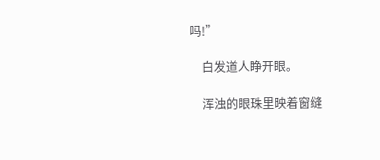吗!”

    白发道人睁开眼。

    浑浊的眼珠里映着窗缝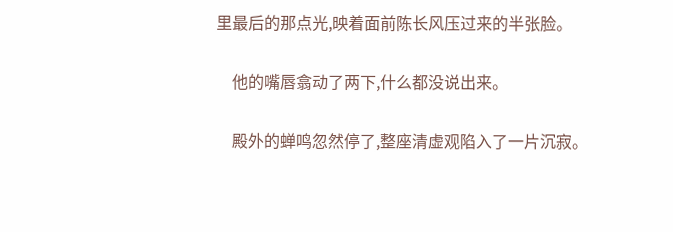里最后的那点光,映着面前陈长风压过来的半张脸。

    他的嘴唇翕动了两下,什么都没说出来。

    殿外的蝉鸣忽然停了,整座清虚观陷入了一片沉寂。